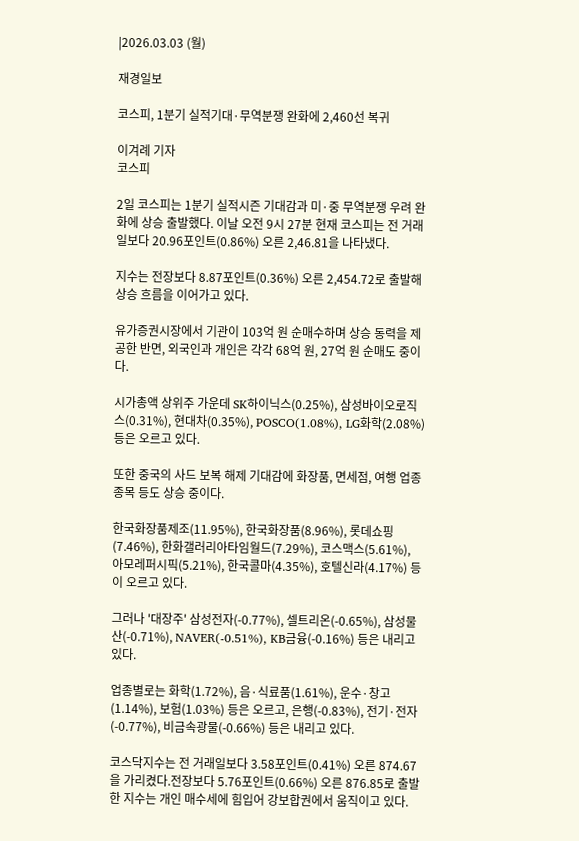|2026.03.03 (월)

재경일보

코스피, 1분기 실적기대·무역분쟁 완화에 2,460선 복귀

이겨례 기자
코스피

2일 코스피는 1분기 실적시즌 기대감과 미·중 무역분쟁 우려 완화에 상승 출발했다. 이날 오전 9시 27분 현재 코스피는 전 거래일보다 20.96포인트(0.86%) 오른 2,46.81을 나타냈다.

지수는 전장보다 8.87포인트(0.36%) 오른 2,454.72로 출발해 상승 흐름을 이어가고 있다.

유가증권시장에서 기관이 103억 원 순매수하며 상승 동력을 제공한 반면, 외국인과 개인은 각각 68억 원, 27억 원 순매도 중이다.

시가총액 상위주 가운데 SK하이닉스(0.25%), 삼성바이오로직스(0.31%), 현대차(0.35%), POSCO(1.08%), LG화학(2.08%) 등은 오르고 있다.

또한 중국의 사드 보복 해제 기대감에 화장품, 면세점, 여행 업종 종목 등도 상승 중이다.

한국화장품제조(11.95%), 한국화장품(8.96%), 롯데쇼핑(7.46%), 한화갤러리아타임월드(7.29%), 코스맥스(5.61%), 아모레퍼시픽(5.21%), 한국콜마(4.35%), 호텔신라(4.17%) 등이 오르고 있다.

그러나 '대장주' 삼성전자(-0.77%), 셀트리온(-0.65%), 삼성물산(-0.71%), NAVER(-0.51%), KB금융(-0.16%) 등은 내리고 있다.

업종별로는 화학(1.72%), 음·식료품(1.61%), 운수·창고(1.14%), 보험(1.03%) 등은 오르고, 은행(-0.83%), 전기·전자(-0.77%), 비금속광물(-0.66%) 등은 내리고 있다.

코스닥지수는 전 거래일보다 3.58포인트(0.41%) 오른 874.67을 가리켰다.전장보다 5.76포인트(0.66%) 오른 876.85로 출발한 지수는 개인 매수세에 힘입어 강보합권에서 움직이고 있다.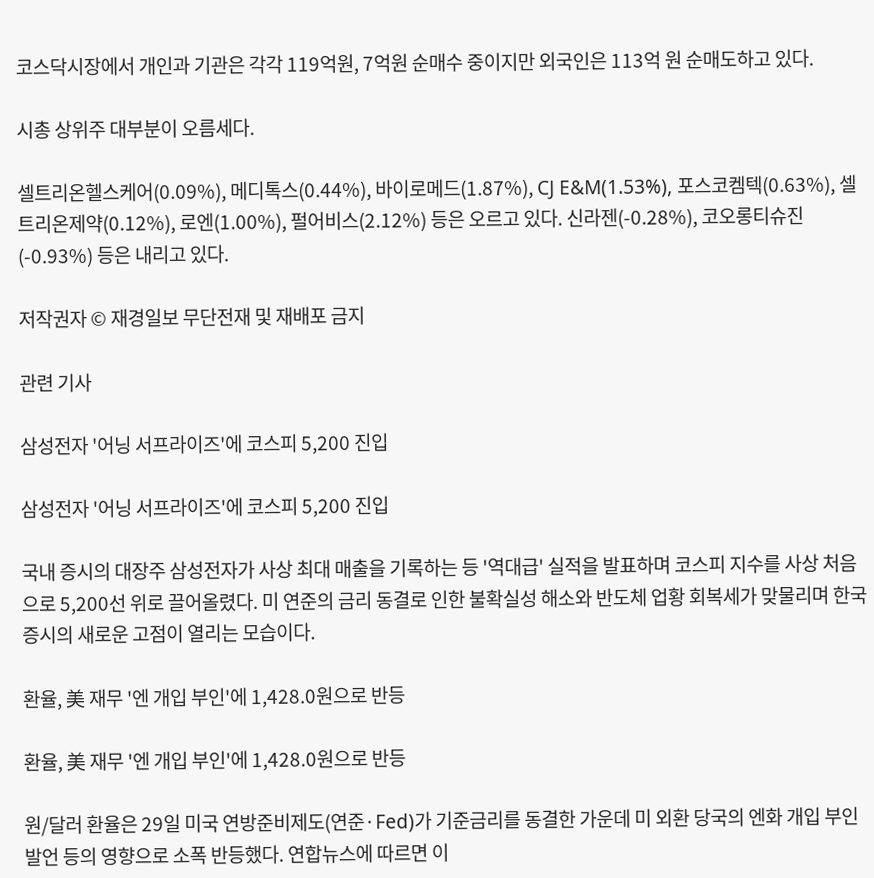코스닥시장에서 개인과 기관은 각각 119억원, 7억원 순매수 중이지만 외국인은 113억 원 순매도하고 있다.

시총 상위주 대부분이 오름세다.

셀트리온헬스케어(0.09%), 메디톡스(0.44%), 바이로메드(1.87%), CJ E&M(1.53%), 포스코켐텍(0.63%), 셀트리온제약(0.12%), 로엔(1.00%), 펄어비스(2.12%) 등은 오르고 있다. 신라젠(-0.28%), 코오롱티슈진(-0.93%) 등은 내리고 있다.

저작권자 © 재경일보 무단전재 및 재배포 금지

관련 기사

삼성전자 '어닝 서프라이즈'에 코스피 5,200 진입

삼성전자 '어닝 서프라이즈'에 코스피 5,200 진입

국내 증시의 대장주 삼성전자가 사상 최대 매출을 기록하는 등 '역대급' 실적을 발표하며 코스피 지수를 사상 처음으로 5,200선 위로 끌어올렸다. 미 연준의 금리 동결로 인한 불확실성 해소와 반도체 업황 회복세가 맞물리며 한국 증시의 새로운 고점이 열리는 모습이다.

환율, 美 재무 '엔 개입 부인'에 1,428.0원으로 반등

환율, 美 재무 '엔 개입 부인'에 1,428.0원으로 반등

원/달러 환율은 29일 미국 연방준비제도(연준·Fed)가 기준금리를 동결한 가운데 미 외환 당국의 엔화 개입 부인 발언 등의 영향으로 소폭 반등했다. 연합뉴스에 따르면 이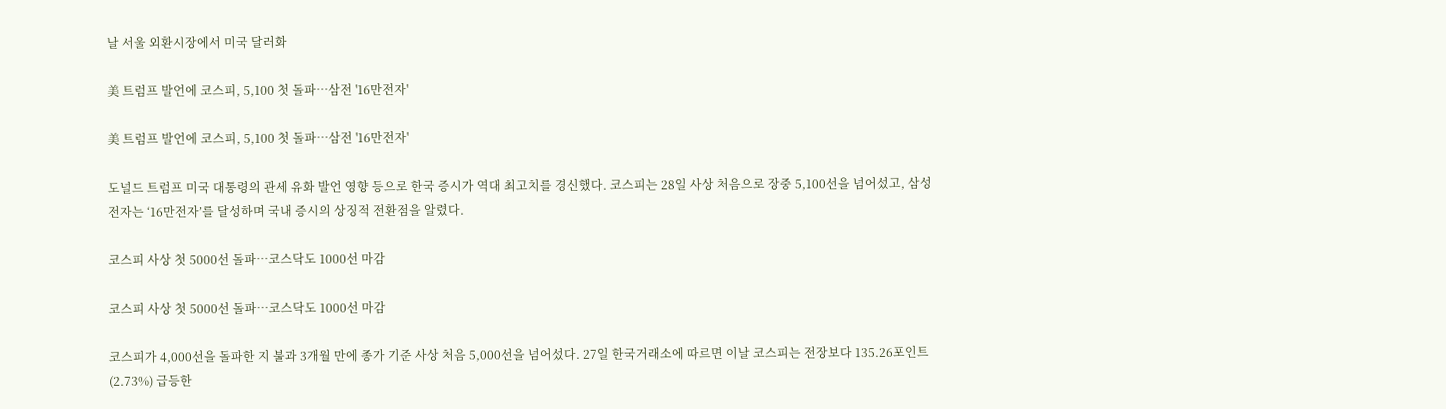날 서울 외환시장에서 미국 달러화

美 트럼프 발언에 코스피, 5,100 첫 돌파…삼전 '16만전자'

美 트럼프 발언에 코스피, 5,100 첫 돌파…삼전 '16만전자'

도널드 트럼프 미국 대통령의 관세 유화 발언 영향 등으로 한국 증시가 역대 최고치를 경신했다. 코스피는 28일 사상 처음으로 장중 5,100선을 넘어섰고, 삼성전자는 ‘16만전자’를 달성하며 국내 증시의 상징적 전환점을 알렸다.

코스피 사상 첫 5000선 돌파…코스닥도 1000선 마감

코스피 사상 첫 5000선 돌파…코스닥도 1000선 마감

코스피가 4,000선을 돌파한 지 불과 3개월 만에 종가 기준 사상 처음 5,000선을 넘어섰다. 27일 한국거래소에 따르면 이날 코스피는 전장보다 135.26포인트(2.73%) 급등한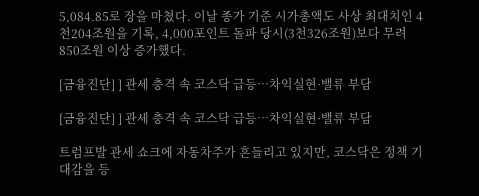5,084.85로 장을 마쳤다. 이날 종가 기준 시가총액도 사상 최대치인 4천204조원을 기록, 4,000포인트 돌파 당시(3천326조원)보다 무려 850조원 이상 증가했다.

[금융진단] ] 관세 충격 속 코스닥 급등…차익실현·밸류 부담

[금융진단] ] 관세 충격 속 코스닥 급등…차익실현·밸류 부담

트럼프발 관세 쇼크에 자동차주가 흔들리고 있지만, 코스닥은 정책 기대감을 등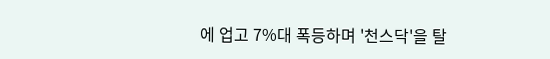에 업고 7%대 폭등하며 '천스닥'을 탈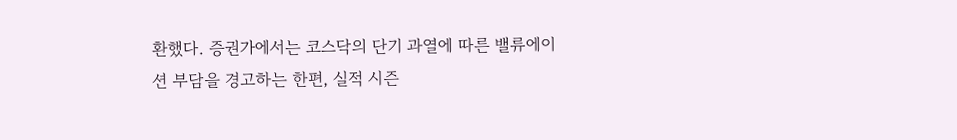환했다. 증권가에서는 코스닥의 단기 과열에 따른 밸류에이션 부담을 경고하는 한편, 실적 시즌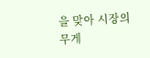을 맞아 시장의 무게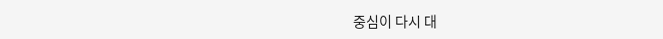중심이 다시 대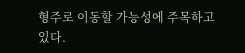형주로 이동할 가능성에 주목하고 있다.